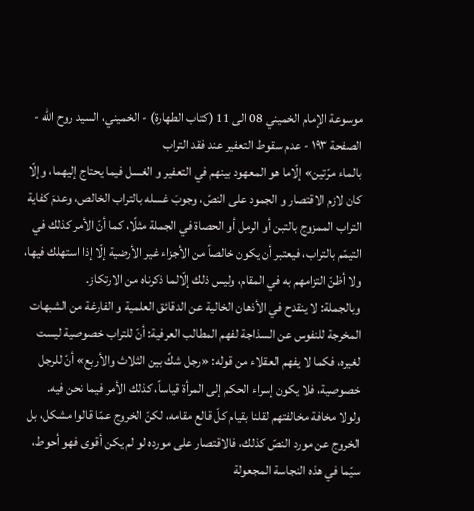موسوعة الإمام الخميني 08 الى 11 (كتاب الطهارة) - الخميني، السيد روح الله - الصفحة ١٩٣ - عدم سقوط التعفير عند فقد التراب
بالماء مرّتين» إلّاما هو المعهود بينهم في التعفير و الغسل فيما يحتاج إليهما، وإلّا كان لازم الاقتصار و الجمود على النصّ، وجوبَ غسله بالتراب الخالص، وعدمَ كفاية التراب الممزوج بالتبن أو الرمل أو الحصاة في الجملة مثلًا، كما أنّ الأمر كذلك في التيمّم بالتراب، فيعتبر أن يكون خالصاً من الأجزاء غير الأرضية إلّا إذا استهلك فيها، ولا أظنّ التزامهم به في المقام، وليس ذلك إلّالما ذكرناه من الارتكاز.
وبالجملة: لا ينقدح في الأذهان الخالية عن الدقائق العلمية و الفارغة من الشبهات المخرجة للنفوس عن السذاجة لفهم المطالب العرفية: أنّ للتراب خصوصية ليست لغيره، فكما لا يفهم العقلاء من قوله: «رجل شكّ بين الثلاث والأربع» أنّ للرجل خصوصية، فلا يكون إسراء الحكم إلى المرأة قياساً، كذلك الأمر فيما نحن فيه.
ولولا مخافة مخالفتهم لقلنا بقيام كلّ قالع مقامه، لكنّ الخروج عمّا قالوا مشكل، بل الخروج عن مورد النصّ كذلك، فالاقتصار على مورده لو لم يكن أقوى فهو أحوط، سيّما في هذه النجاسة المجعولة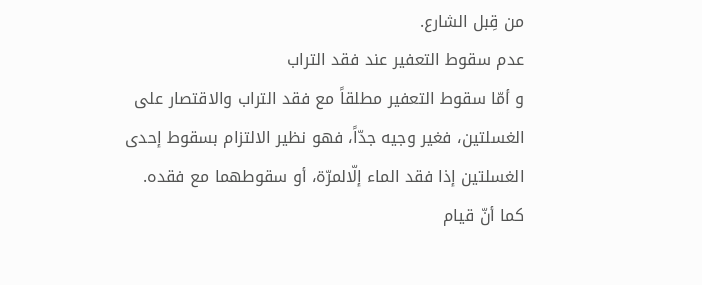من قِبل الشارع.
عدم سقوط التعفير عند فقد التراب
و أمّا سقوط التعفير مطلقاً مع فقد التراب والاقتصار على الغسلتين، فغير وجيه جدّاً، فهو نظير الالتزام بسقوط إحدى الغسلتين إذا فقد الماء إلّالمرّة، أو سقوطهما مع فقده.
كما أنّ قيام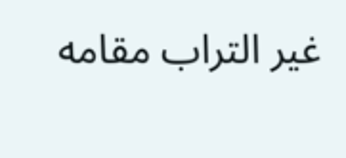غير التراب مقامه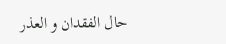حال الفقدان و العذر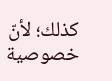كذلك؛ لأنّ خصوصية